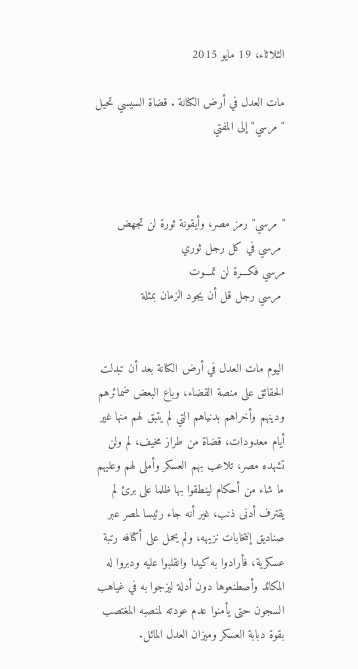الثلاثاء، 19 مايو 2015

مات العدل في أرض الكنانة . قضاة السيسي تحيل "مرسي" إلى المفتي



"مرسي" رمز مصر، وأيقونة ثورة لن تجهض
 مرسي في كل رجل ثوري
مرسي فكـــرة لن تمـــوت
 مرسي رجل قل أن يجود الزمان بمثلة


اليوم مات العدل في أرض الكنانة بعد أن تبدلت الحقائق على منصة القضاء، وباع البعض ضمائرهم ودينهم وأخراهم بدنياهم التي لم يتبق لهم منها غير أيام معدودات، قضاة من طراز مخيف، لم ولن تشهده مصر، تلاعب بهم العسكر وأملى لهم وعليهم ما شاء من أحكام لينطقوا بها ظلما على برئ لم يقترف أدنى ذنب، غير أنه جاء رئيسا لمصر عبر صناديق إنتخابات نزيهه، ولم يحمل على أكتافه رتبة عسكرية، فأرادوا به كيدا وانقلبوا عليه ودبروا له المكائد وأصطنعوها دون أدلة ليزجوا به في غياهب السجون حتى يأمنوا عدم عودته لمنصبه المغتصب بقوة دبابة العسكر وميزان العدل المائل.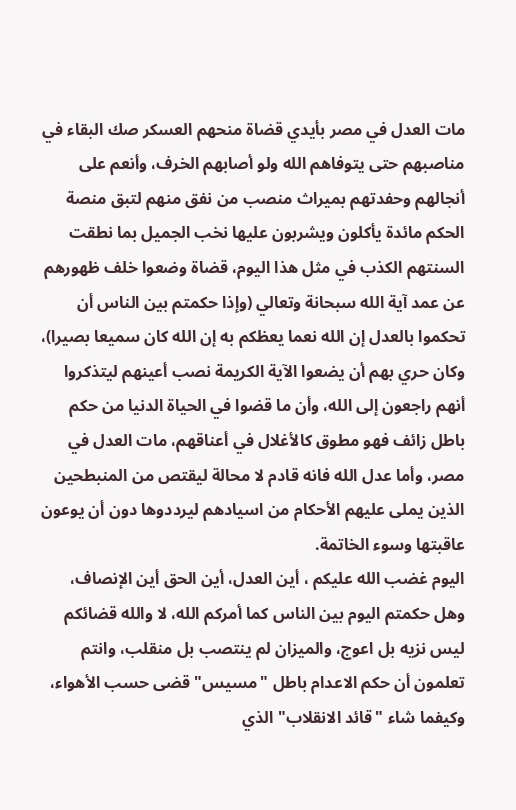مات العدل في مصر بأيدي قضاة منحهم العسكر صك البقاء في مناصبهم حتى يتوفاهم الله ولو أصابهم الخرف، وأنعم على أنجالهم وحفدتهم بميراث منصب من نفق منهم لتبق منصة الحكم مائدة يأكلون ويشربون عليها نخب الجميل بما نطقت السنتهم الكذب في مثل هذا اليوم، قضاة وضعوا خلف ظهورهم عن عمد آية الله سبحانة وتعالي (وإذا حكمتم بين الناس أن تحكموا بالعدل إن الله نعما يعظكم به إن الله كان سميعا بصيرا)، وكان حري بهم أن يضعوا الآية الكريمة نصب أعينهم ليتذكروا أنهم راجعون إلى الله، وأن ما قضوا في الحياة الدنيا من حكم باطل زائف فهو مطوق كالأغلال في أعناقهم، مات العدل في مصر، وأما عدل الله فانه قادم لا محالة ليقتص من المنبطحين الذين يملى عليهم الأحكام من اسيادهم ليرددوها دون أن يوعون عاقبتها وسوء الخاتمة.
اليوم غضب الله عليكم ، أين العدل، أين الحق أين الإنصاف، وهل حكمتم اليوم بين الناس كما أمركم الله، لا والله قضائكم ليس نزيه بل اعوج، والميزان لم ينتصب بل منقلب، وانتم تعلمون أن حكم الاعدام باطل "مسيس" قضى حسب الأهواء، وكيفما شاء "قائد الانقلاب" الذي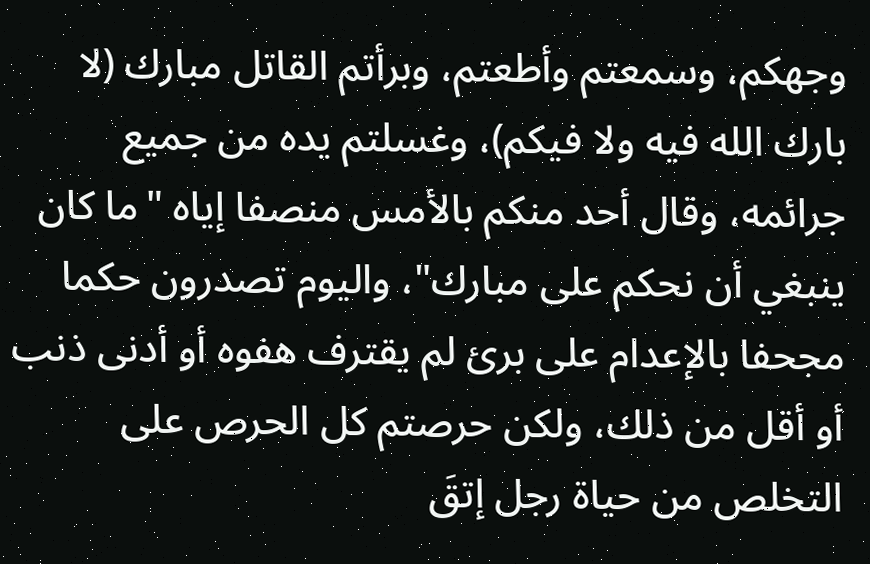وجهكم، وسمعتم وأطعتم، وبرأتم القاتل مبارك (لا بارك الله فيه ولا فيكم)، وغسلتم يده من جميع جرائمه، وقال أحد منكم بالأمس منصفا إياه "ما كان ينبغي أن نحكم على مبارك"، واليوم تصدرون حكما مجحفا بالإعدام على برئ لم يقترف هفوه أو أدنى ذنب أو أقل من ذلك، ولكن حرصتم كل الحرص على التخلص من حياة رجل إتقَ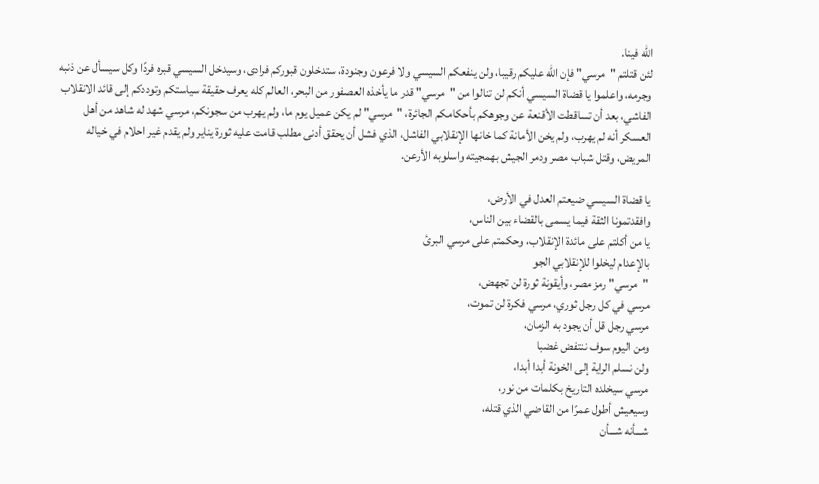الله فينا.
لئن قتلتم "مرسي" فإن الله عليكم رقيبا، ولن ينفعكم السيسي ولا فرعون وجنودة، ستدخلون قبوركم فرادى، وسيدخل السيسي قبره فردًا وكل سيسأل عن ذنبه وجرمه، واعلموا يا قضاة السيسي أنكم لن تنالوا من "مرسي" قدر ما يأخذه العصفور من البحر، العالم كله يعرف حقيقة سياستكم وتوددكم إلى قائد الانقلاب الفاشي، بعد أن تساقطت الأقنعة عن وجوهكم بأحكامكم الجائرة، "مرسي" لم يكن عميل يوم ما، ولم يهرب من سجونكم، مرسي شهد له شاهد من أهل العسكر أنه لم يهرب، ولم يخن الأمانة كما خانها الإنقلابي الفاشل، الذي فشل أن يحقق أدنى مطلب قامت عليه ثورة يناير ولم يقدم غير احلام في خياله المريض، وقتل شباب مصر ودمر الجيش بهمجيته واسلوبه الأرعن.

يا قضاة السيسي ضيعتم العدل في الأرض،
وافقدتمونا الثقة فيما يسمى بالقضاء بين الناس،
يا من أكلتم على مائدة الإنقلاب، وحكمتم على مرسي البرئ
بالإعدام ليخلوا للإنقلابي الجو
 "مرسي" رمز مصر، وأيقونة ثورة لن تجهض،
مرسي في كل رجل ثوري، مرسي فكرة لن تموت،
مرسي رجل قل أن يجود به الزمان،
ومن اليوم سوف ننتفض غضبا
ولن نسلم الراية إلى الخونة أبدا أبدا،
مرسي سيخلده التاريخ بكلمات من نور،
وسيعيش أطول عمرًا من القاضي الذي قتله،
شـــأنه شـــأن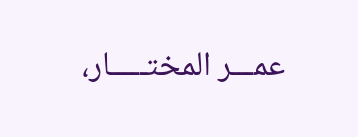عمـــر المختـــــار،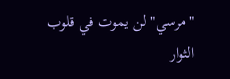"مرسي" لن يموت في قلوب الثوار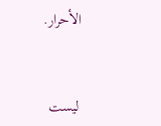الأحرار.


ليست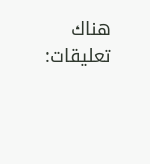هناك تعليقات: